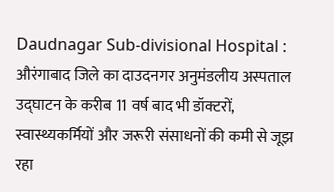Daudnagar Sub-divisional Hospital : औरंगाबाद जिले का दाउदनगर अनुमंडलीय अस्पताल उद्घाटन के करीब 11 वर्ष बाद भी डॉक्टरों, स्वास्थ्यकर्मियों और जरूरी संसाधनों की कमी से जूझ रहा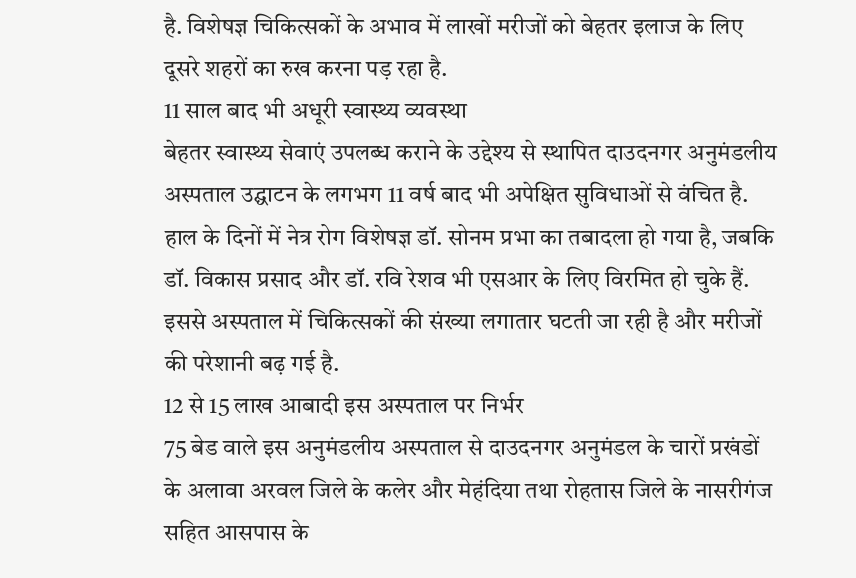है. विशेषज्ञ चिकित्सकों के अभाव में लाखों मरीजों को बेहतर इलाज के लिए दूसरे शहरों का रुख करना पड़ रहा है.
11 साल बाद भी अधूरी स्वास्थ्य व्यवस्था
बेहतर स्वास्थ्य सेवाएं उपलब्ध कराने के उद्देश्य से स्थापित दाउदनगर अनुमंडलीय अस्पताल उद्घाटन के लगभग 11 वर्ष बाद भी अपेक्षित सुविधाओं से वंचित है. हाल के दिनों में नेत्र रोग विशेषज्ञ डॉ. सोनम प्रभा का तबादला हो गया है, जबकि डॉ. विकास प्रसाद और डॉ. रवि रेशव भी एसआर के लिए विरमित हो चुके हैं. इससे अस्पताल में चिकित्सकों की संख्या लगातार घटती जा रही है और मरीजों की परेशानी बढ़ गई है.
12 से 15 लाख आबादी इस अस्पताल पर निर्भर
75 बेड वाले इस अनुमंडलीय अस्पताल से दाउदनगर अनुमंडल के चारों प्रखंडों के अलावा अरवल जिले के कलेर और मेहंदिया तथा रोहतास जिले के नासरीगंज सहित आसपास के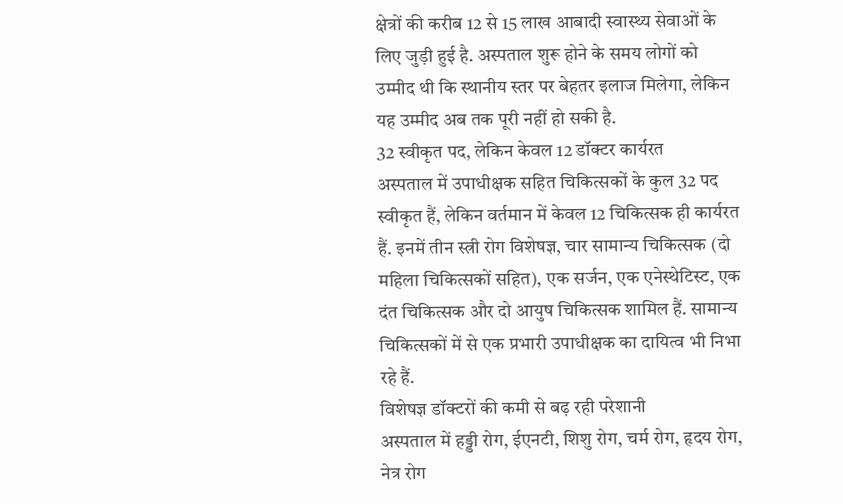क्षेत्रों की करीब 12 से 15 लाख आबादी स्वास्थ्य सेवाओं के लिए जुड़ी हुई है. अस्पताल शुरू होने के समय लोगों को उम्मीद थी कि स्थानीय स्तर पर बेहतर इलाज मिलेगा, लेकिन यह उम्मीद अब तक पूरी नहीं हो सकी है.
32 स्वीकृत पद, लेकिन केवल 12 डॉक्टर कार्यरत
अस्पताल में उपाधीक्षक सहित चिकित्सकों के कुल 32 पद स्वीकृत हैं, लेकिन वर्तमान में केवल 12 चिकित्सक ही कार्यरत हैं. इनमें तीन स्त्री रोग विशेषज्ञ, चार सामान्य चिकित्सक (दो महिला चिकित्सकों सहित), एक सर्जन, एक एनेस्थेटिस्ट, एक दंत चिकित्सक और दो आयुष चिकित्सक शामिल हैं. सामान्य चिकित्सकों में से एक प्रभारी उपाधीक्षक का दायित्व भी निभा रहे हैं.
विशेषज्ञ डॉक्टरों की कमी से बढ़ रही परेशानी
अस्पताल में हड्डी रोग, ईएनटी, शिशु रोग, चर्म रोग, हृदय रोग, नेत्र रोग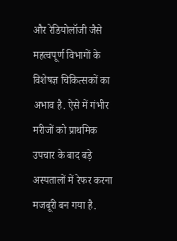और रेडियोलॉजी जैसे महत्वपूर्ण विभागों के विशेषज्ञ चिकित्सकों का अभाव है. ऐसे में गंभीर मरीजों को प्राथमिक उपचार के बाद बड़े अस्पतालों में रेफर करना मजबूरी बन गया है.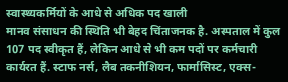स्वास्थ्यकर्मियों के आधे से अधिक पद खाली
मानव संसाधन की स्थिति भी बेहद चिंताजनक है. अस्पताल में कुल 107 पद स्वीकृत हैं, लेकिन आधे से भी कम पदों पर कर्मचारी कार्यरत हैं. स्टाफ नर्स, लैब तकनीशियन, फार्मासिस्ट, एक्स-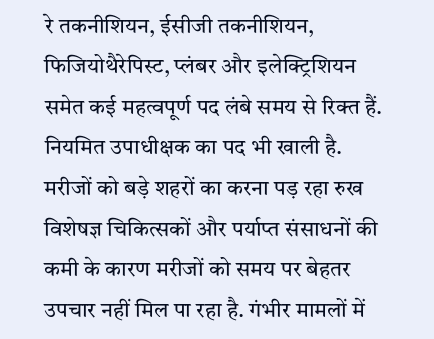रे तकनीशियन, ईसीजी तकनीशियन, फिजियोथैरेपिस्ट, प्लंबर और इलेक्ट्रिशियन समेत कई महत्वपूर्ण पद लंबे समय से रिक्त हैं. नियमित उपाधीक्षक का पद भी खाली है.
मरीजों को बड़े शहरों का करना पड़ रहा रुख
विशेषज्ञ चिकित्सकों और पर्याप्त संसाधनों की कमी के कारण मरीजों को समय पर बेहतर उपचार नहीं मिल पा रहा है. गंभीर मामलों में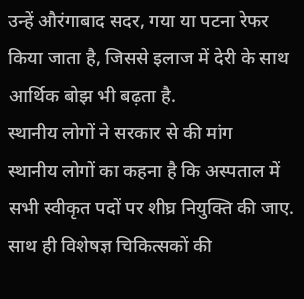उन्हें औरंगाबाद सदर, गया या पटना रेफर किया जाता है, जिससे इलाज में देरी के साथ आर्थिक बोझ भी बढ़ता है.
स्थानीय लोगों ने सरकार से की मांग
स्थानीय लोगों का कहना है कि अस्पताल में सभी स्वीकृत पदों पर शीघ्र नियुक्ति की जाए. साथ ही विशेषज्ञ चिकित्सकों की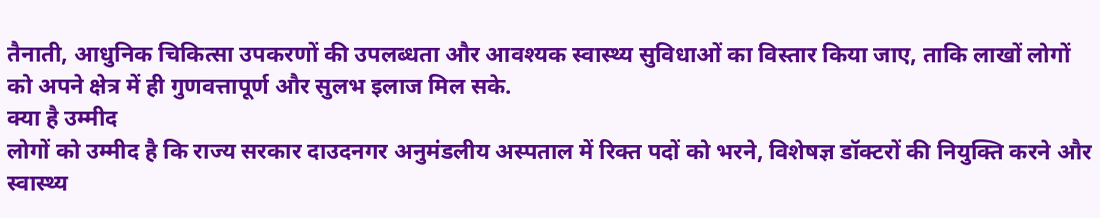तैनाती, आधुनिक चिकित्सा उपकरणों की उपलब्धता और आवश्यक स्वास्थ्य सुविधाओं का विस्तार किया जाए, ताकि लाखों लोगों को अपने क्षेत्र में ही गुणवत्तापूर्ण और सुलभ इलाज मिल सके.
क्या है उम्मीद
लोगों को उम्मीद है कि राज्य सरकार दाउदनगर अनुमंडलीय अस्पताल में रिक्त पदों को भरने, विशेषज्ञ डॉक्टरों की नियुक्ति करने और स्वास्थ्य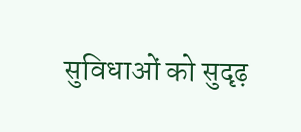सुविधाओं को सुदृढ़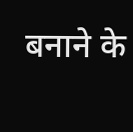बनाने के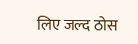लिए जल्द ठोस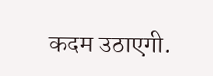कदम उठाएगी.